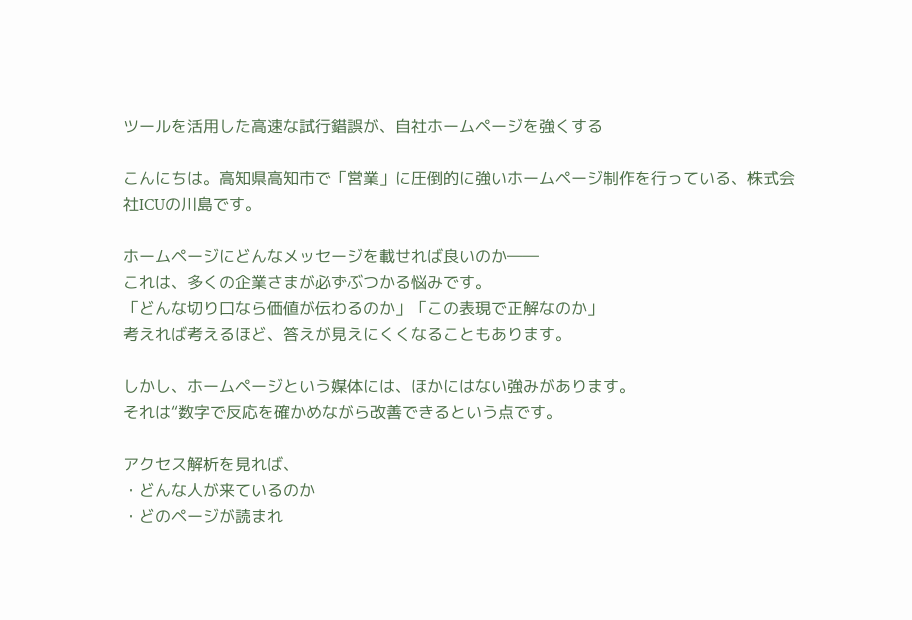ツールを活用した高速な試行錯誤が、自社ホームページを強くする

こんにちは。高知県高知市で「営業」に圧倒的に強いホームページ制作を行っている、株式会社ICUの川島です。

ホームページにどんなメッセージを載せれば良いのか――
これは、多くの企業さまが必ずぶつかる悩みです。
「どんな切り口なら価値が伝わるのか」「この表現で正解なのか」
考えれば考えるほど、答えが見えにくくなることもあります。

しかし、ホームページという媒体には、ほかにはない強みがあります。
それは“数字で反応を確かめながら改善できるという点です。

アクセス解析を見れば、
・どんな人が来ているのか
・どのページが読まれ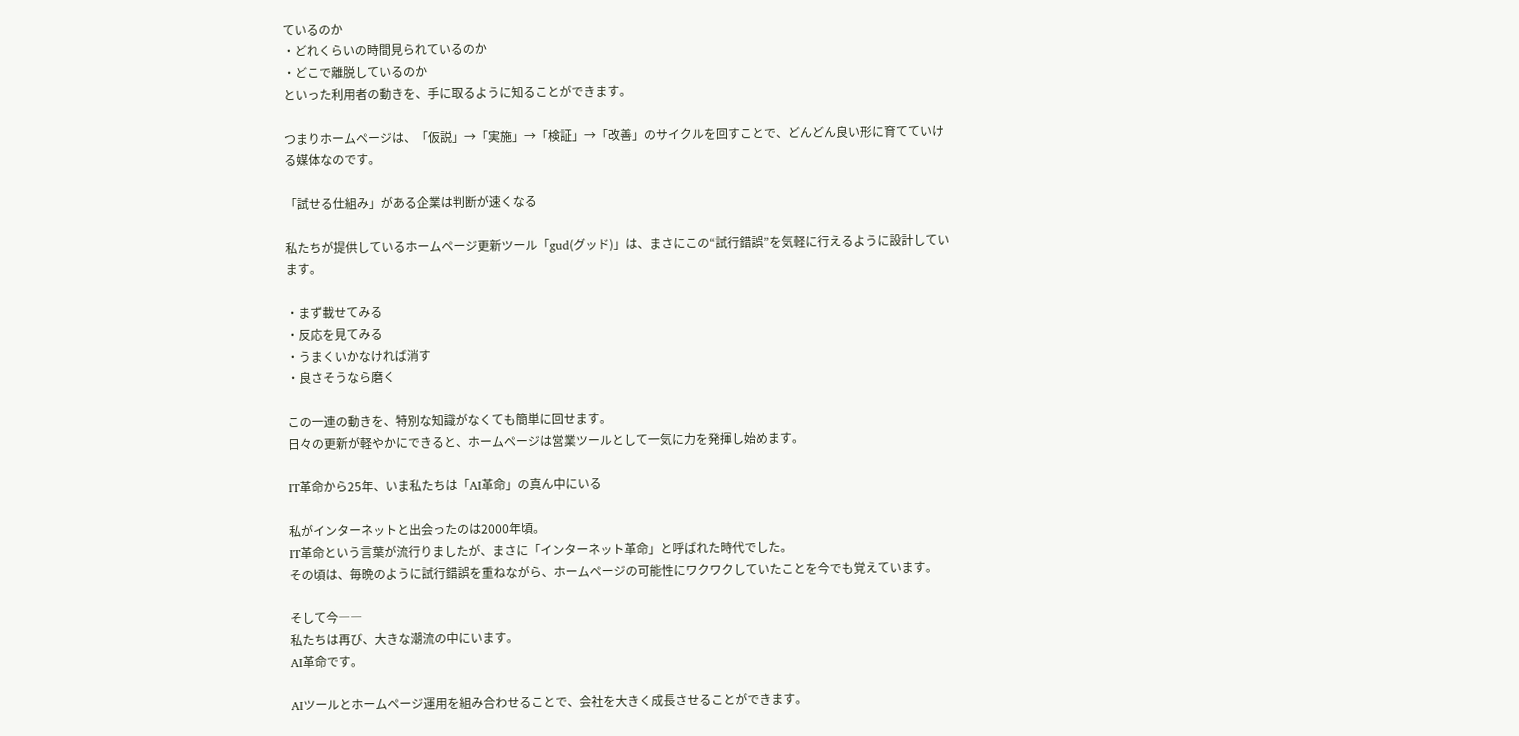ているのか
・どれくらいの時間見られているのか
・どこで離脱しているのか
といった利用者の動きを、手に取るように知ることができます。

つまりホームページは、「仮説」→「実施」→「検証」→「改善」のサイクルを回すことで、どんどん良い形に育てていける媒体なのです。

「試せる仕組み」がある企業は判断が速くなる

私たちが提供しているホームページ更新ツール「gud(グッド)」は、まさにこの“試行錯誤”を気軽に行えるように設計しています。

・まず載せてみる
・反応を見てみる
・うまくいかなければ消す
・良さそうなら磨く

この一連の動きを、特別な知識がなくても簡単に回せます。
日々の更新が軽やかにできると、ホームページは営業ツールとして一気に力を発揮し始めます。

IT革命から25年、いま私たちは「AI革命」の真ん中にいる

私がインターネットと出会ったのは2000年頃。
IT革命という言葉が流行りましたが、まさに「インターネット革命」と呼ばれた時代でした。
その頃は、毎晩のように試行錯誤を重ねながら、ホームページの可能性にワクワクしていたことを今でも覚えています。

そして今――
私たちは再び、大きな潮流の中にいます。
AI革命です。

AIツールとホームページ運用を組み合わせることで、会社を大きく成長させることができます。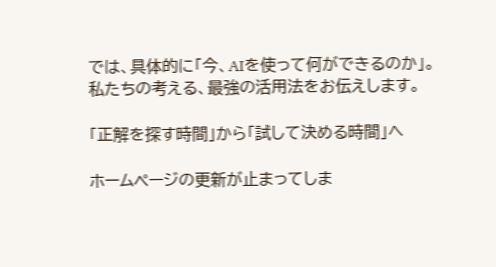では、具体的に「今、AIを使って何ができるのか」。
私たちの考える、最強の活用法をお伝えします。

「正解を探す時間」から「試して決める時間」へ

ホームページの更新が止まってしま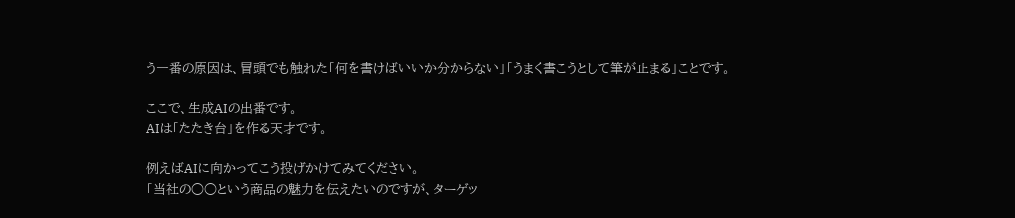う一番の原因は、冒頭でも触れた「何を書けばいいか分からない」「うまく書こうとして筆が止まる」ことです。

ここで、生成AIの出番です。
AIは「たたき台」を作る天才です。

例えばAIに向かってこう投げかけてみてください。
「当社の○○という商品の魅力を伝えたいのですが、ターゲッ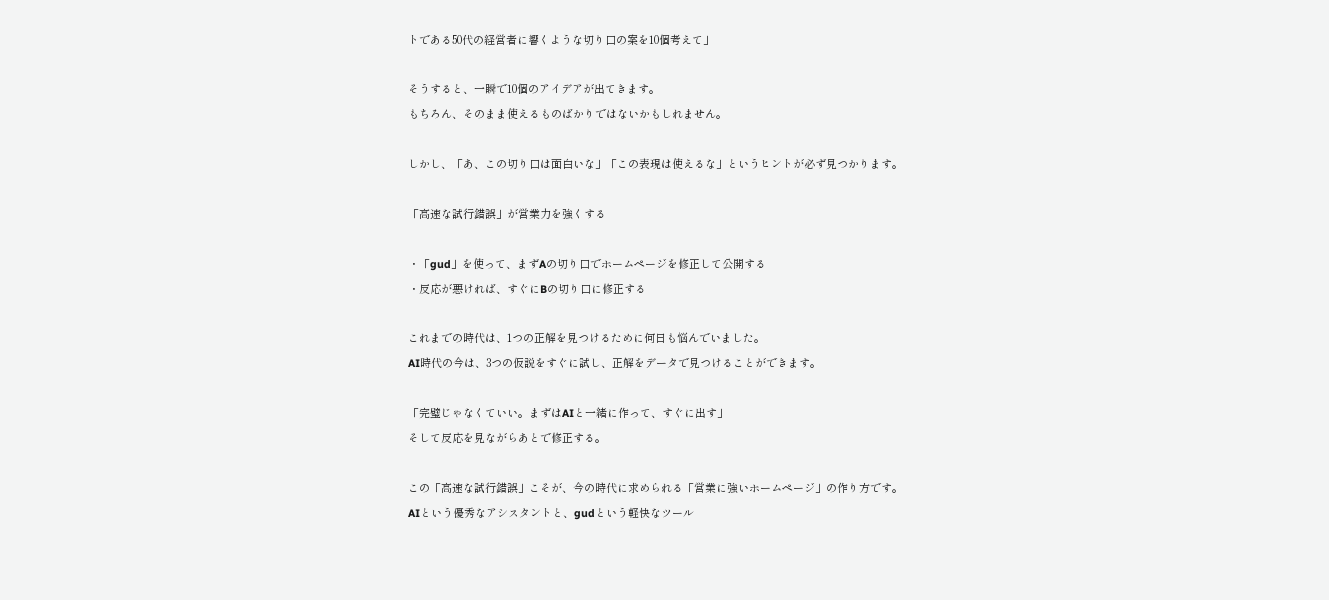トである50代の経営者に響くような切り口の案を10個考えて」

そうすると、一瞬で10個のアイデアが出てきます。
もちろん、そのまま使えるものばかりではないかもしれません。

しかし、「あ、この切り口は面白いな」「この表現は使えるな」というヒントが必ず見つかります。

「高速な試行錯誤」が営業力を強くする

・「gud」を使って、まずAの切り口でホームページを修正して公開する
・反応が悪ければ、すぐにBの切り口に修正する

これまでの時代は、1つの正解を見つけるために何日も悩んでいました。
AI時代の今は、3つの仮説をすぐに試し、正解をデータで見つけることができます。

「完璧じゃなくていい。まずはAIと一緒に作って、すぐに出す」
そして反応を見ながらあとで修正する。

この「高速な試行錯誤」こそが、今の時代に求められる「営業に強いホームページ」の作り方です。
AIという優秀なアシスタントと、gudという軽快なツール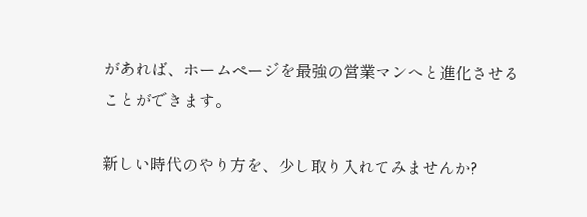があれば、ホームページを最強の営業マンへと進化させることができます。

新しい時代のやり方を、少し取り入れてみませんか?